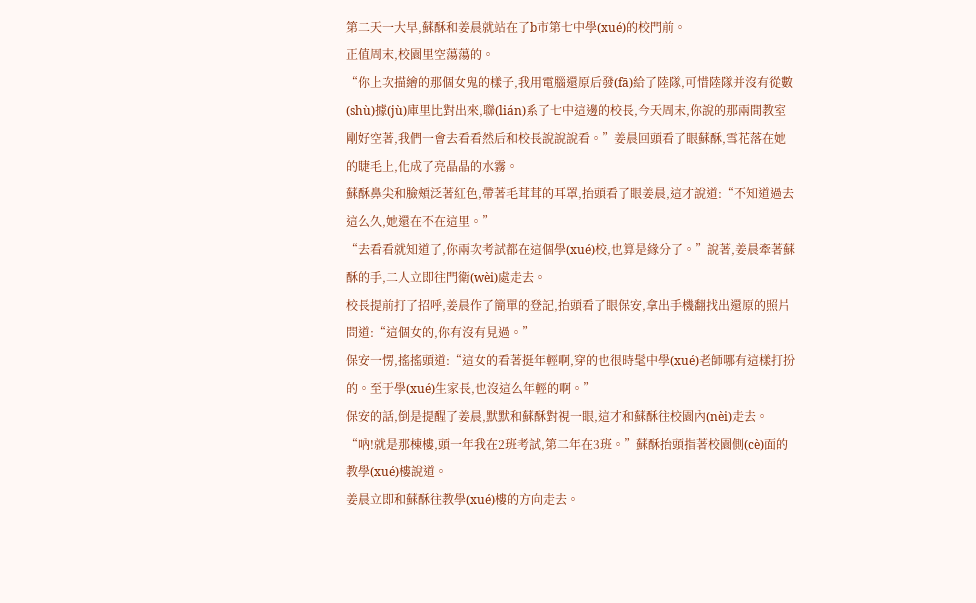第二天一大早,蘇酥和姜晨就站在了b市第七中學(xué)的校門前。
正值周末,校園里空蕩蕩的。
“你上次描繪的那個女鬼的樣子,我用電腦還原后發(fā)給了陸隊,可惜陸隊并沒有從數(shù)據(jù)庫里比對出來,聯(lián)系了七中這邊的校長,今天周末,你說的那兩間教室剛好空著,我們一會去看看然后和校長說說說看。”姜晨回頭看了眼蘇酥,雪花落在她的睫毛上,化成了亮晶晶的水霧。
蘇酥鼻尖和臉頰泛著紅色,帶著毛茸茸的耳罩,抬頭看了眼姜晨,這才說道:“不知道過去這么久,她還在不在這里。”
“去看看就知道了,你兩次考試都在這個學(xué)校,也算是緣分了。”說著,姜晨牽著蘇酥的手,二人立即往門衛(wèi)處走去。
校長提前打了招呼,姜晨作了簡單的登記,抬頭看了眼保安,拿出手機翻找出還原的照片問道:“這個女的,你有沒有見過。”
保安一愣,搖搖頭道:“這女的看著挺年輕啊,穿的也很時髦中學(xué)老師哪有這樣打扮的。至于學(xué)生家長,也沒這么年輕的啊。”
保安的話,倒是提醒了姜晨,默默和蘇酥對視一眼,這才和蘇酥往校園內(nèi)走去。
“吶!就是那棟樓,頭一年我在2班考試,第二年在3班。”蘇酥抬頭指著校園側(cè)面的教學(xué)樓說道。
姜晨立即和蘇酥往教學(xué)樓的方向走去。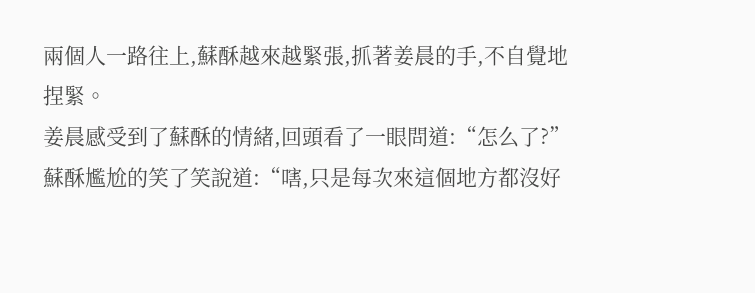兩個人一路往上,蘇酥越來越緊張,抓著姜晨的手,不自覺地捏緊。
姜晨感受到了蘇酥的情緒,回頭看了一眼問道:“怎么了?”
蘇酥尷尬的笑了笑說道:“嗐,只是每次來這個地方都沒好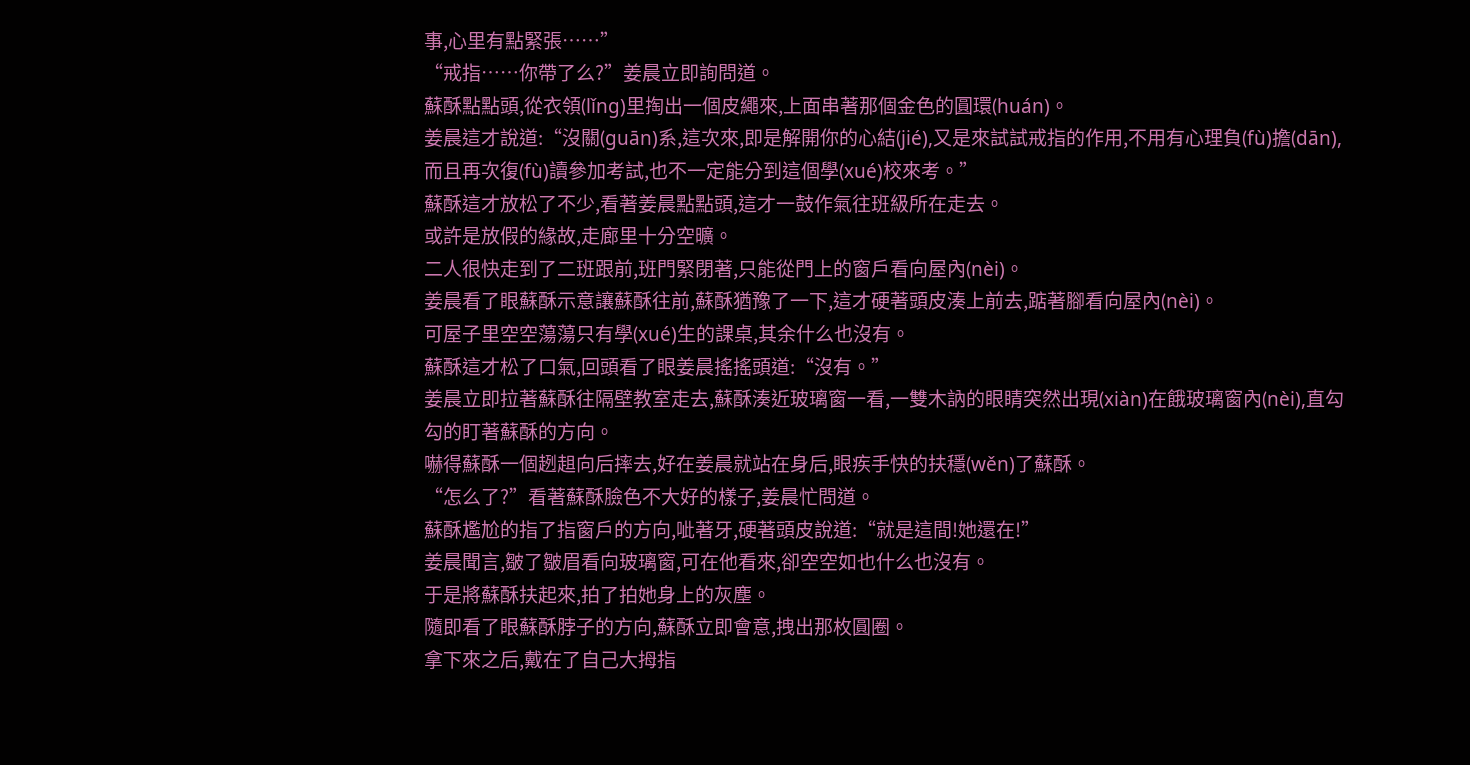事,心里有點緊張……”
“戒指……你帶了么?”姜晨立即詢問道。
蘇酥點點頭,從衣領(lǐng)里掏出一個皮繩來,上面串著那個金色的圓環(huán)。
姜晨這才說道:“沒關(guān)系,這次來,即是解開你的心結(jié),又是來試試戒指的作用,不用有心理負(fù)擔(dān),而且再次復(fù)讀參加考試,也不一定能分到這個學(xué)校來考。”
蘇酥這才放松了不少,看著姜晨點點頭,這才一鼓作氣往班級所在走去。
或許是放假的緣故,走廊里十分空曠。
二人很快走到了二班跟前,班門緊閉著,只能從門上的窗戶看向屋內(nèi)。
姜晨看了眼蘇酥示意讓蘇酥往前,蘇酥猶豫了一下,這才硬著頭皮湊上前去,踮著腳看向屋內(nèi)。
可屋子里空空蕩蕩只有學(xué)生的課桌,其余什么也沒有。
蘇酥這才松了口氣,回頭看了眼姜晨搖搖頭道:“沒有。”
姜晨立即拉著蘇酥往隔壁教室走去,蘇酥湊近玻璃窗一看,一雙木訥的眼睛突然出現(xiàn)在餓玻璃窗內(nèi),直勾勾的盯著蘇酥的方向。
嚇得蘇酥一個趔趄向后摔去,好在姜晨就站在身后,眼疾手快的扶穩(wěn)了蘇酥。
“怎么了?”看著蘇酥臉色不大好的樣子,姜晨忙問道。
蘇酥尷尬的指了指窗戶的方向,呲著牙,硬著頭皮說道:“就是這間!她還在!”
姜晨聞言,皺了皺眉看向玻璃窗,可在他看來,卻空空如也什么也沒有。
于是將蘇酥扶起來,拍了拍她身上的灰塵。
隨即看了眼蘇酥脖子的方向,蘇酥立即會意,拽出那枚圓圈。
拿下來之后,戴在了自己大拇指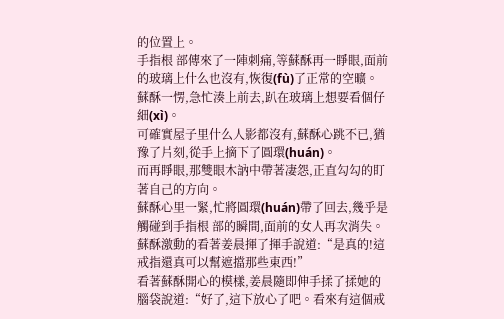的位置上。
手指根 部傳來了一陣刺痛,等蘇酥再一睜眼,面前的玻璃上什么也沒有,恢復(fù)了正常的空曠。
蘇酥一愣,急忙湊上前去,趴在玻璃上想要看個仔細(xì)。
可確實屋子里什么人影都沒有,蘇酥心跳不已,猶豫了片刻,從手上摘下了圓環(huán)。
而再睜眼,那雙眼木訥中帶著凄怨,正直勾勾的盯著自己的方向。
蘇酥心里一緊,忙將圓環(huán)帶了回去,幾乎是觸碰到手指根 部的瞬間,面前的女人再次消失。
蘇酥激動的看著姜晨揮了揮手說道:“是真的!這戒指還真可以幫遮擋那些東西!”
看著蘇酥開心的模樣,姜晨隨即伸手揉了揉她的腦袋說道:“好了,這下放心了吧。看來有這個戒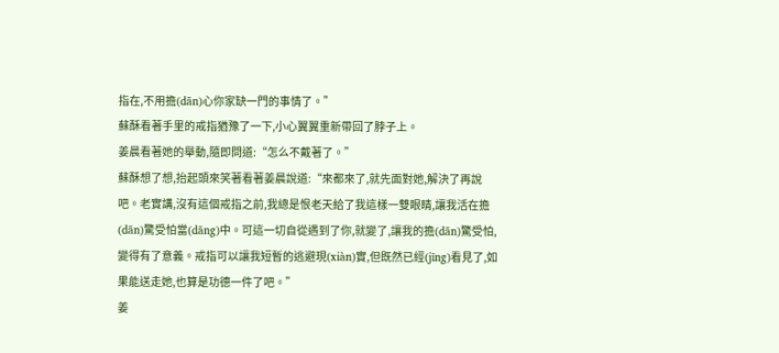指在,不用擔(dān)心你家缺一門的事情了。”
蘇酥看著手里的戒指猶豫了一下,小心翼翼重新帶回了脖子上。
姜晨看著她的舉動,隨即問道:“怎么不戴著了。”
蘇酥想了想,抬起頭來笑著看著姜晨說道:“來都來了,就先面對她,解決了再說吧。老實講,沒有這個戒指之前,我總是恨老天給了我這樣一雙眼睛,讓我活在擔(dān)驚受怕當(dāng)中。可這一切自從遇到了你,就變了,讓我的擔(dān)驚受怕,變得有了意義。戒指可以讓我短暫的逃避現(xiàn)實,但既然已經(jīng)看見了,如果能送走她,也算是功德一件了吧。”
姜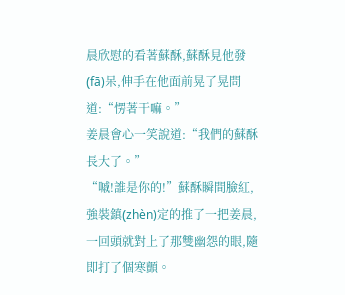晨欣慰的看著蘇酥,蘇酥見他發(fā)呆,伸手在他面前晃了晃問道:“愣著干嘛。”
姜晨會心一笑說道:“我們的蘇酥長大了。”
“嘁!誰是你的!”蘇酥瞬間臉紅,強裝鎮(zhèn)定的推了一把姜晨,一回頭就對上了那雙幽怨的眼,隨即打了個寒顫。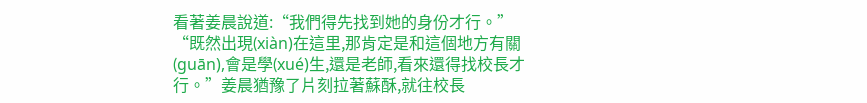看著姜晨說道:“我們得先找到她的身份才行。”
“既然出現(xiàn)在這里,那肯定是和這個地方有關(guān),會是學(xué)生,還是老師,看來還得找校長才行。”姜晨猶豫了片刻拉著蘇酥,就往校長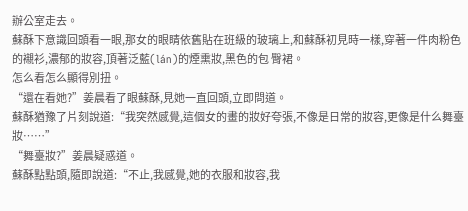辦公室走去。
蘇酥下意識回頭看一眼,那女的眼睛依舊貼在班級的玻璃上,和蘇酥初見時一樣,穿著一件肉粉色的襯衫,濃郁的妝容,頂著泛藍(lán)的煙熏妝,黑色的包 臀裙。
怎么看怎么顯得別扭。
“還在看她?”姜晨看了眼蘇酥,見她一直回頭,立即問道。
蘇酥猶豫了片刻說道:“我突然感覺,這個女的畫的妝好夸張,不像是日常的妝容,更像是什么舞臺妝……”
“舞臺妝?”姜晨疑惑道。
蘇酥點點頭,隨即說道:“不止,我感覺,她的衣服和妝容,我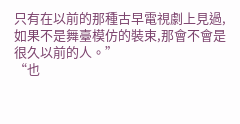只有在以前的那種古早電視劇上見過,如果不是舞臺模仿的裝束,那會不會是很久以前的人。”
“也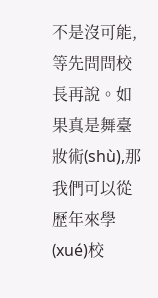不是沒可能,等先問問校長再說。如果真是舞臺妝術(shù),那我們可以從歷年來學(xué)校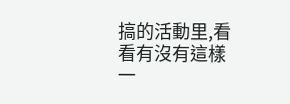搞的活動里,看看有沒有這樣一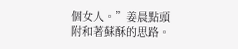個女人。”姜晨點頭附和著蘇酥的思路。